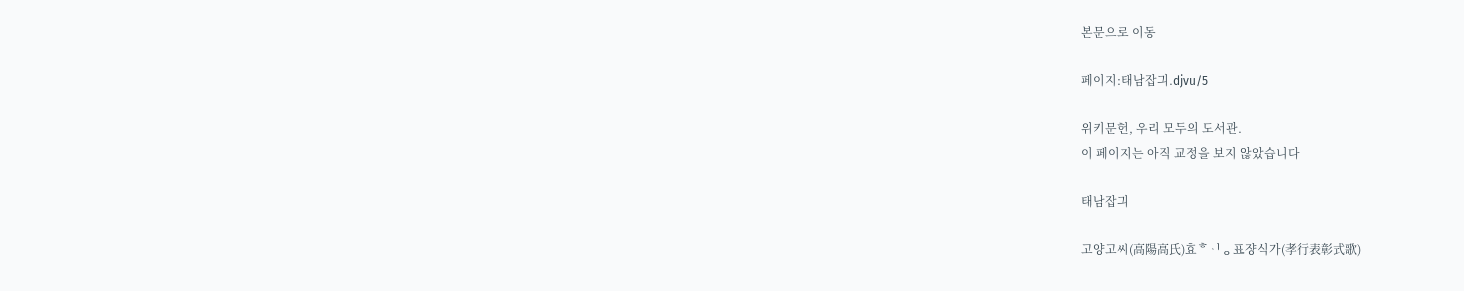본문으로 이동

페이지:태남잡긔.djvu/5

위키문헌, 우리 모두의 도서관.
이 페이지는 아직 교정을 보지 않았습니다

태남잡긔

고양고씨(高陽高氏)효ᄒᆡᆼ표쟝식가(孝行表彰式歌)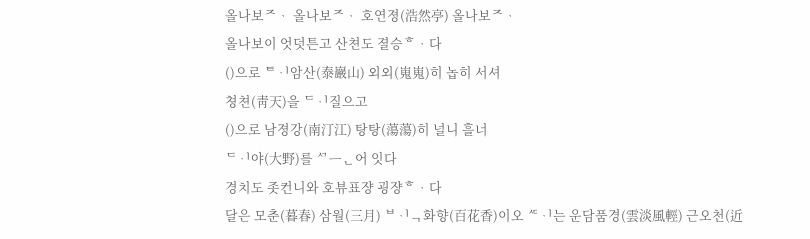올나보ᄌᆞ 올나보ᄌᆞ 호연졍(浩然亭) 올나보ᄌᆞ
올나보이 엇덧튼고 산쳔도 졀승ᄒᆞ다
()으로 ᄐᆡ암산(泰巖山) 외외(嵬嵬)히 놉히 서셔
쳥쳔(靑天)을 ᄃᆡ질으고
()으로 남졍강(南汀江) 탕탕(蕩蕩)히 널니 흘너
ᄃᆡ야(大野)를 ᄭᅳᆫ어 잇다
경치도 좃컨니와 호뷰표쟝 굉쟝ᄒᆞ다
달은 모춘(暮春) 삼월(三月) ᄇᆡᆨ화향(百花香)이오 ᄯᆡ는 운담품경(雲淡風輕) 근오천(近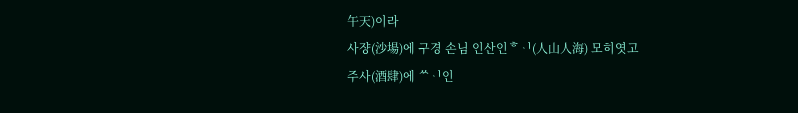午天)이라
사쟝(沙場)에 구경 손님 인산인ᄒᆡ(人山人海) 모히엿고
주사(酒肆)에 ᄊᆡ인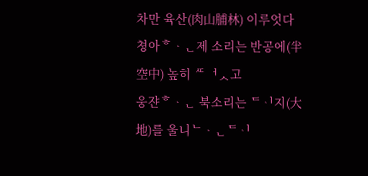차만 육산(肉山脯林) 이루엇다
쳥아ᄒᆞᆫ제 소리는 반공에(半空中) 높히 ᄯᅥᆺ고
웅쟌ᄒᆞᆫ 북소리는 ᄃᆡ지(大地)를 울니ᄂᆞᆫᄃᆡ